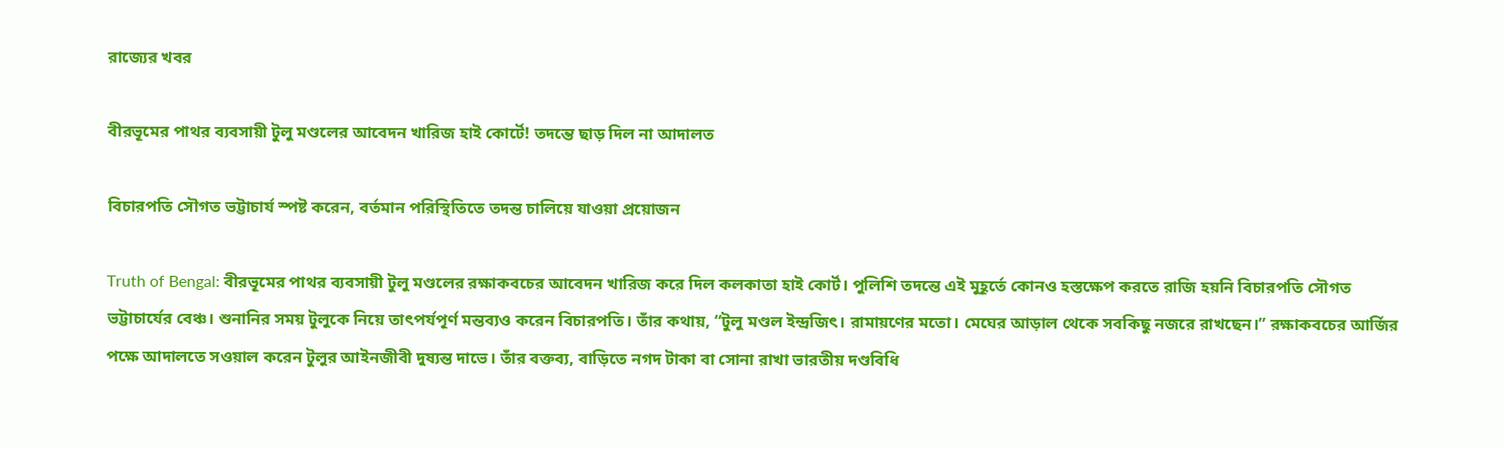রাজ্যের খবর

বীরভূমের পাথর ব্যবসায়ী টুলু মণ্ডলের আবেদন খারিজ হাই কোর্টে! তদন্তে ছাড় দিল না আদালত

বিচারপতি সৌগত ভট্টাচার্য স্পষ্ট করেন, বর্তমান পরিস্থিতিতে তদন্ত চালিয়ে যাওয়া প্রয়োজন

Truth of Bengal: বীরভূমের পাথর ব্যবসায়ী টুলু মণ্ডলের রক্ষাকবচের আবেদন খারিজ করে দিল কলকাতা হাই কোর্ট। পুলিশি তদন্তে এই মুহূর্তে কোনও হস্তক্ষেপ করতে রাজি হয়নি বিচারপতি সৌগত ভট্টাচার্যের বেঞ্চ। শুনানির সময় টুলুকে নিয়ে তাৎপর্যপূর্ণ মন্তব্যও করেন বিচারপতি। তাঁর কথায়, “টুলু মণ্ডল ইন্দ্রজিৎ। রামায়ণের মতো। মেঘের আড়াল থেকে সবকিছু নজরে রাখছেন।” রক্ষাকবচের আর্জির পক্ষে আদালতে সওয়াল করেন টুলুর আইনজীবী দুষ্যন্ত দাভে। তাঁর বক্তব্য, বাড়িতে নগদ টাকা বা সোনা রাখা ভারতীয় দণ্ডবিধি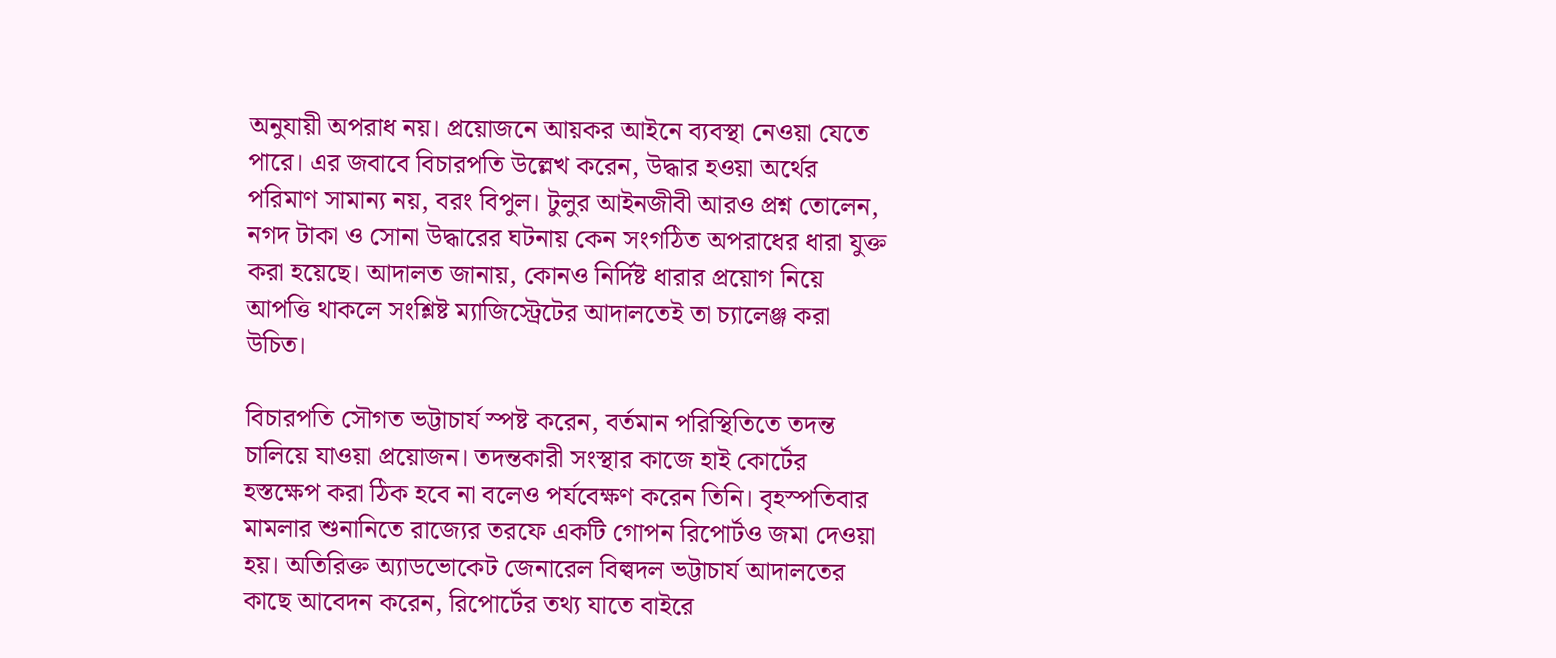অনুযায়ী অপরাধ নয়। প্রয়োজনে আয়কর আইনে ব্যবস্থা নেওয়া যেতে পারে। এর জবাবে বিচারপতি উল্লেখ করেন, উদ্ধার হওয়া অর্থের পরিমাণ সামান্য নয়, বরং বিপুল। টুলুর আইনজীবী আরও প্রশ্ন তোলেন, নগদ টাকা ও সোনা উদ্ধারের ঘটনায় কেন সংগঠিত অপরাধের ধারা যুক্ত করা হয়েছে। আদালত জানায়, কোনও নির্দিষ্ট ধারার প্রয়োগ নিয়ে আপত্তি থাকলে সংশ্লিষ্ট ম্যাজিস্ট্রেটের আদালতেই তা চ্যালেঞ্জ করা উচিত।

বিচারপতি সৌগত ভট্টাচার্য স্পষ্ট করেন, বর্তমান পরিস্থিতিতে তদন্ত চালিয়ে যাওয়া প্রয়োজন। তদন্তকারী সংস্থার কাজে হাই কোর্টের হস্তক্ষেপ করা ঠিক হবে না বলেও পর্যবেক্ষণ করেন তিনি। বৃহস্পতিবার মামলার শুনানিতে রাজ্যের তরফে একটি গোপন রিপোর্টও জমা দেওয়া হয়। অতিরিক্ত অ্যাডভোকেট জেনারেল বিল্বদল ভট্টাচার্য আদালতের কাছে আবেদন করেন, রিপোর্টের তথ্য যাতে বাইরে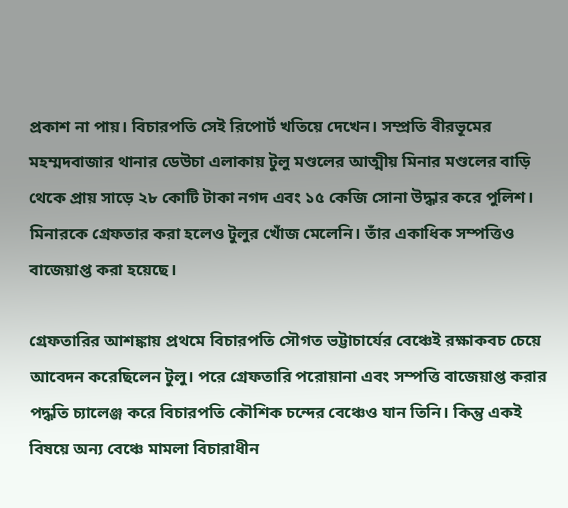প্রকাশ না পায়। বিচারপতি সেই রিপোর্ট খতিয়ে দেখেন। সম্প্রতি বীরভূমের মহম্মদবাজার থানার ডেউচা এলাকায় টুলু মণ্ডলের আত্মীয় মিনার মণ্ডলের বাড়ি থেকে প্রায় সাড়ে ২৮ কোটি টাকা নগদ এবং ১৫ কেজি সোনা উদ্ধার করে পুলিশ। মিনারকে গ্রেফতার করা হলেও টুলুর খোঁজ মেলেনি। তাঁর একাধিক সম্পত্তিও বাজেয়াপ্ত করা হয়েছে।

গ্রেফতারির আশঙ্কায় প্রথমে বিচারপতি সৌগত ভট্টাচার্যের বেঞ্চেই রক্ষাকবচ চেয়ে আবেদন করেছিলেন টুলু। পরে গ্রেফতারি পরোয়ানা এবং সম্পত্তি বাজেয়াপ্ত করার পদ্ধতি চ্যালেঞ্জ করে বিচারপতি কৌশিক চন্দের বেঞ্চেও যান তিনি। কিন্তু একই বিষয়ে অন্য বেঞ্চে মামলা বিচারাধীন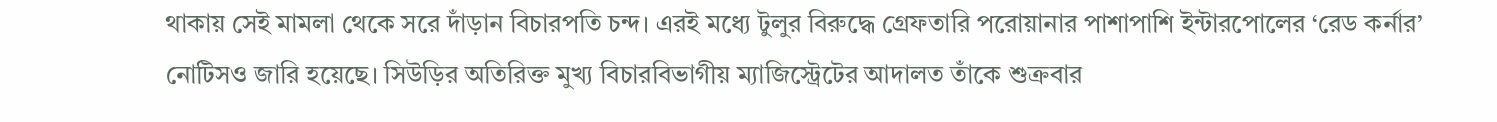থাকায় সেই মামলা থেকে সরে দাঁড়ান বিচারপতি চন্দ। এরই মধ্যে টুলুর বিরুদ্ধে গ্রেফতারি পরোয়ানার পাশাপাশি ইন্টারপোলের ‘রেড কর্নার’ নোটিসও জারি হয়েছে। সিউড়ির অতিরিক্ত মুখ্য বিচারবিভাগীয় ম্যাজিস্ট্রেটের আদালত তাঁকে শুক্রবার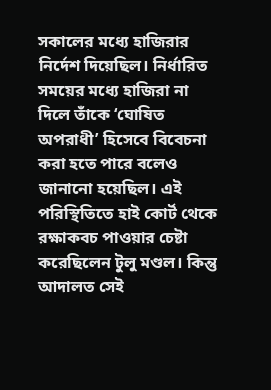সকালের মধ্যে হাজিরার নির্দেশ দিয়েছিল। নির্ধারিত সময়ের মধ্যে হাজিরা না দিলে তাঁকে ‘ঘোষিত অপরাধী’ হিসেবে বিবেচনা করা হতে পারে বলেও জানানো হয়েছিল। এই পরিস্থিতিতে হাই কোর্ট থেকে রক্ষাকবচ পাওয়ার চেষ্টা করেছিলেন টুলু মণ্ডল। কিন্তু আদালত সেই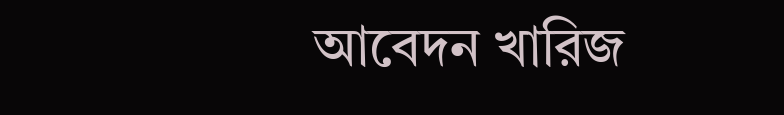আবেদন খারিজ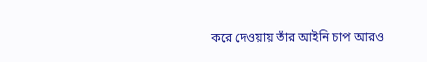করে দেওয়ায় তাঁর আইনি চাপ আরও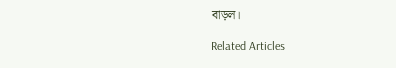বাড়ল।

Related Articles